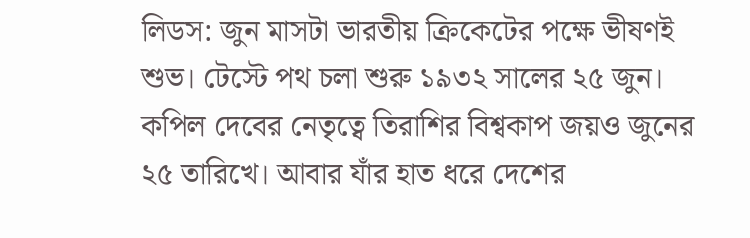লিডস: জুন মাসটা ভারতীয় ক্রিকেটের পক্ষে ভীষণই শুভ। টেস্টে পথ চলা শুরু ১৯৩২ সালের ২৫ জুন। কপিল দেবের নেতৃত্বে তিরাশির বিশ্বকাপ জয়ও জুনের ২৫ তারিখে। আবার যাঁর হাত ধরে দেশের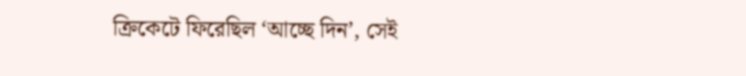ক্রিকেটে ফিরেছিল ‘আচ্ছে দিন’, সেই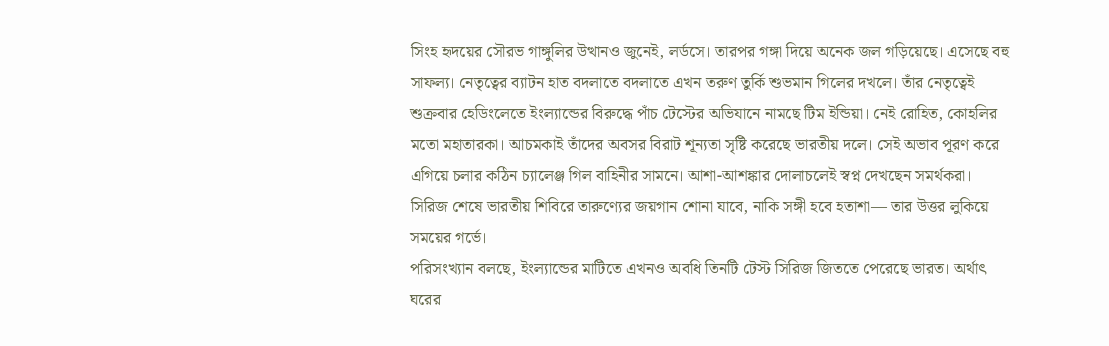সিংহ হৃদয়ের সৌরভ গাঙ্গুলির উত্থানও জুনেই, লর্ডসে। তারপর গঙ্গা দিয়ে অনেক জল গড়িয়েছে। এসেছে বহু সাফল্য। নেতৃত্বের ব্যাটন হাত বদলাতে বদলাতে এখন তরুণ তুর্কি শুভমান গিলের দখলে। তাঁর নেতৃত্বেই শুক্রবার হেডিংলেতে ইংল্যান্ডের বিরুদ্ধে পাঁচ টেস্টের অভিযানে নামছে টিম ইন্ডিয়া। নেই রোহিত, কোহলির মতো মহাতারকা। আচমকাই তাঁদের অবসর বিরাট শূন্যতা সৃষ্টি করেছে ভারতীয় দলে। সেই অভাব পূরণ করে এগিয়ে চলার কঠিন চ্যালেঞ্জ গিল বাহিনীর সামনে। আশা-আশঙ্কার দোলাচলেই স্বপ্ন দেখছেন সমর্থকরা। সিরিজ শেষে ভারতীয় শিবিরে তারুণ্যের জয়গান শোনা যাবে, নাকি সঙ্গী হবে হতাশা— তার উত্তর লুকিয়ে সময়ের গর্ভে।
পরিসংখ্যান বলছে, ইংল্যান্ডের মাটিতে এখনও অবধি তিনটি টেস্ট সিরিজ জিততে পেরেছে ভারত। অর্থাৎ ঘরের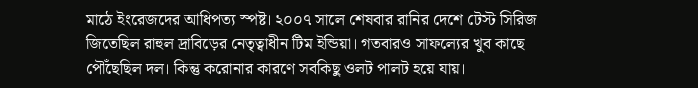মাঠে ইংরেজদের আধিপত্য স্পষ্ট। ২০০৭ সালে শেষবার রানির দেশে টেস্ট সিরিজ জিতেছিল রাহুল দ্রাবিড়ের নেতৃত্বাধীন টিম ইন্ডিয়া। গতবারও সাফল্যের খুব কাছে পৌঁছেছিল দল। কিন্তু করোনার কারণে সবকিছু ওলট পালট হয়ে যায়।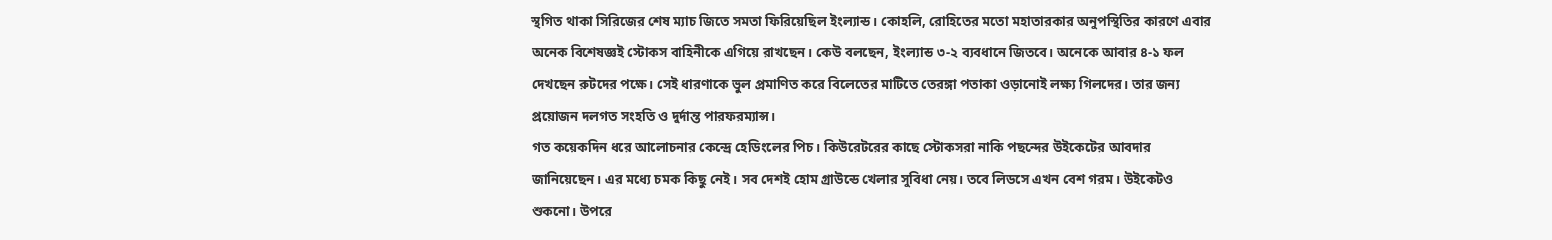স্থগিত থাকা সিরিজের শেষ ম্যাচ জিতে সমতা ফিরিয়েছিল ইংল্যান্ড। কোহলি, রোহিতের মতো মহাতারকার অনুপস্থিতির কারণে এবার অনেক বিশেষজ্ঞই স্টোকস বাহিনীকে এগিয়ে রাখছেন। কেউ বলছেন, ইংল্যান্ড ৩-২ ব্যবধানে জিতবে। অনেকে আবার ৪-১ ফল দেখছেন রুটদের পক্ষে। সেই ধারণাকে ভুল প্রমাণিত করে বিলেতের মাটিতে তেরঙ্গা পতাকা ওড়ানোই লক্ষ্য গিলদের। তার জন্য প্রয়োজন দলগত সংহতি ও দুর্দান্ত পারফরম্যান্স।
গত কয়েকদিন ধরে আলোচনার কেন্দ্রে হেডিংলের পিচ। কিউরেটরের কাছে স্টোকসরা নাকি পছন্দের উইকেটের আবদার জানিয়েছেন। এর মধ্যে চমক কিছু নেই। সব দেশই হোম গ্রাউন্ডে খেলার সুবিধা নেয়। তবে লিডসে এখন বেশ গরম। উইকেটও শুকনো। উপরে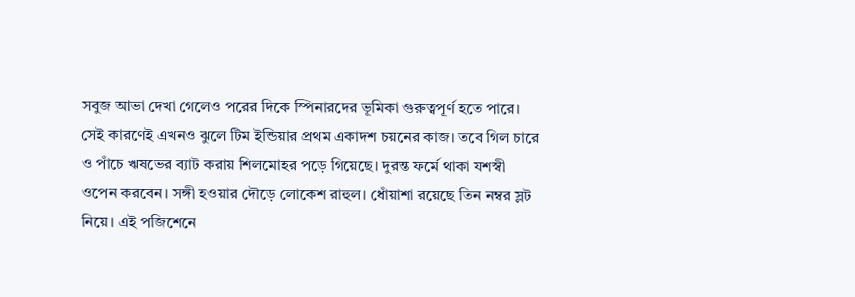সবুজ আভা দেখা গেলেও পরের দিকে স্পিনারদের ভূমিকা গুরুত্বপূর্ণ হতে পারে। সেই কারণেই এখনও ঝুলে টিম ইন্ডিয়ার প্রথম একাদশ চয়নের কাজ। তবে গিল চারে ও পাঁচে ঋষভের ব্যাট করায় শিলমোহর পড়ে গিয়েছে। দুরন্ত ফর্মে থাকা যশস্বী ওপেন করবেন। সঙ্গী হওয়ার দৌড়ে লোকেশ রাহুল। ধোঁয়াশা রয়েছে তিন নম্বর স্লট নিয়ে। এই পজিশেনে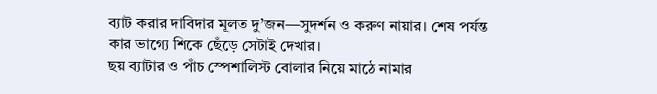ব্যাট করার দাবিদার মূলত দু’জন—সুদর্শন ও করুণ নায়ার। শেষ পর্যন্ত কার ভাগ্যে শিকে ছেঁড়ে সেটাই দেখার।
ছয় ব্যাটার ও পাঁচ স্পেশালিস্ট বোলার নিয়ে মাঠে নামার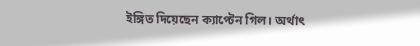ইঙ্গিত দিয়েছেন ক্যাপ্টেন গিল। অর্থাৎ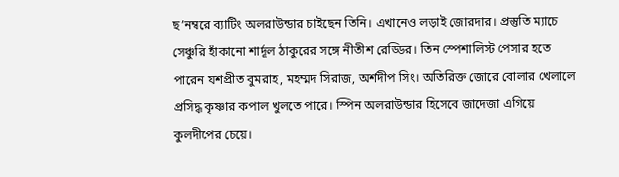ছ’নম্বরে ব্যাটিং অলরাউন্ডার চাইছেন তিনি। এখানেও লড়াই জোরদার। প্রস্তুতি ম্যাচে সেঞ্চুরি হাঁকানো শার্দূল ঠাকুরের সঙ্গে নীতীশ রেড্ডির। তিন স্পেশালিস্ট পেসার হতে পারেন যশপ্রীত বুমরাহ, মহম্মদ সিরাজ, অর্শদীপ সিং। অতিরিক্ত জোরে বোলার খেলালে প্রসিদ্ধ কৃষ্ণার কপাল খুলতে পারে। স্পিন অলরাউন্ডার হিসেবে জাদেজা এগিয়ে কুলদীপের চেয়ে।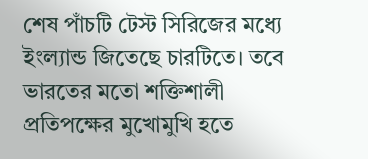শেষ পাঁচটি টেস্ট সিরিজের মধ্যে ইংল্যান্ড জিতেছে চারটিতে। তবে ভারতের মতো শক্তিশালী প্রতিপক্ষের মুখোমুখি হতে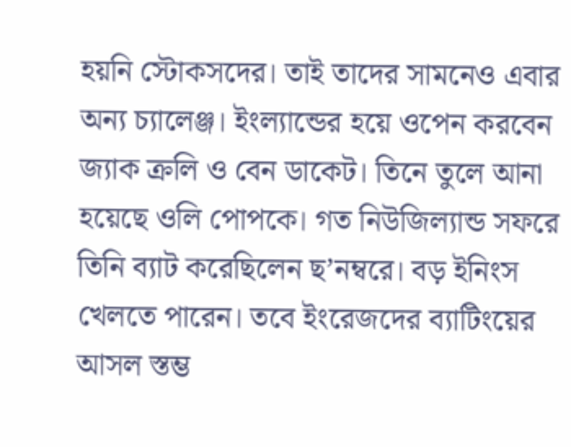হয়নি স্টোকসদের। তাই তাদের সামনেও এবার অন্য চ্যালেঞ্জ। ইংল্যান্ডের হয়ে ওপেন করবেন জ্যাক ক্রলি ও বেন ডাকেট। তিনে তুলে আনা হয়েছে ওলি পোপকে। গত নিউজিল্যান্ড সফরে তিনি ব্যাট করেছিলেন ছ’নম্বরে। বড় ইনিংস খেলতে পারেন। তবে ইংরেজদের ব্যাটিংয়ের আসল স্তম্ভ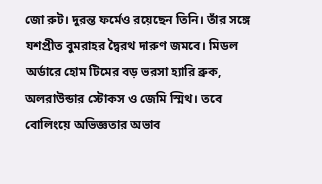জো রুট। দুরন্ত ফর্মেও রয়েছেন তিনি। তাঁর সঙ্গে যশপ্রীত বুমরাহর দ্বৈরথ দারুণ জমবে। মিডল অর্ডারে হোম টিমের বড় ভরসা হ্যারি ব্রুক, অলরাউন্ডার স্টোকস ও জেমি স্মিথ। তবে বোলিংয়ে অভিজ্ঞতার অভাব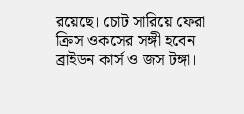রয়েছে। চোট সারিয়ে ফেরা ক্রিস ওকসের সঙ্গী হবেন ব্রাইডন কার্স ও জস টঙ্গা।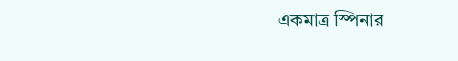একমাত্র স্পিনার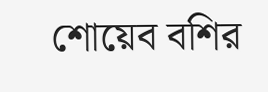শোয়েব বশির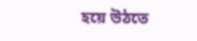হয়ে উঠতে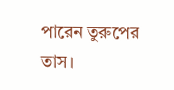পারেন তুরুপের তাস।